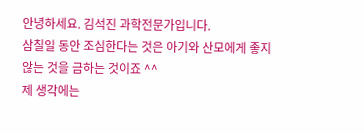안녕하세요. 김석진 과학전문가입니다.
삼칠일 동안 조심한다는 것은 아기와 산모에게 좋지 않는 것을 금하는 것이죠 ^^
제 생각에는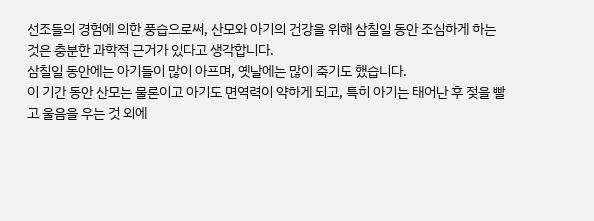선조들의 경험에 의한 풍습으로써, 산모와 아기의 건강을 위해 삼칠일 동안 조심하게 하는 것은 충분한 과학적 근거가 있다고 생각합니다.
삼칠일 동안에는 아기들이 많이 아프며, 옛날에는 많이 죽기도 했습니다.
이 기간 동안 산모는 물론이고 아기도 면역력이 약하게 되고, 특히 아기는 태어난 후 젖을 빨고 울음을 우는 것 외에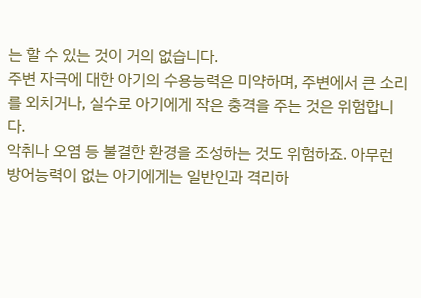는 할 수 있는 것이 거의 없습니다.
주변 자극에 대한 아기의 수용능력은 미약하며, 주변에서 큰 소리를 외치거나, 실수로 아기에게 작은 충격을 주는 것은 위험합니다.
악취나 오염 등 불결한 환경을 조성하는 것도 위험하죠. 아무런 방어능력이 없는 아기에게는 일반인과 격리하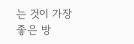는 것이 가장 좋은 방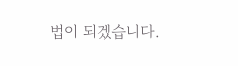법이 되겠습니다.